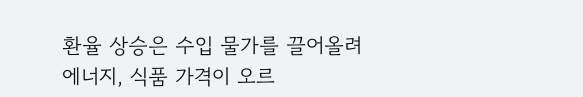환율 상승은 수입 물가를 끌어올려 에너지, 식품 가격이 오르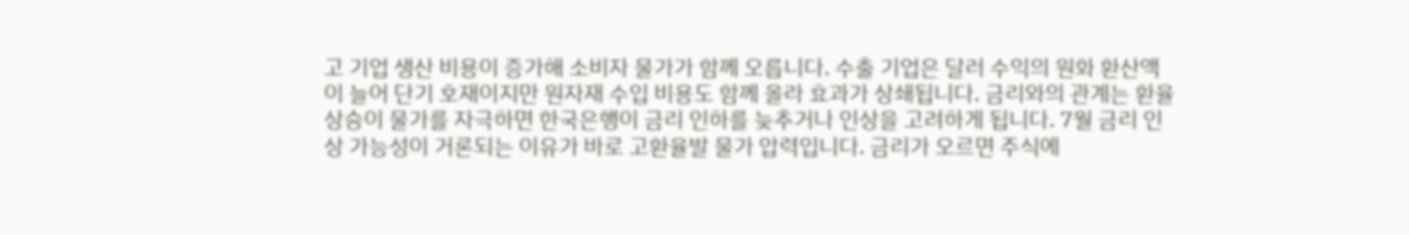고 기업 생산 비용이 증가해 소비자 물가가 함께 오릅니다. 수출 기업은 달러 수익의 원화 환산액이 늘어 단기 호재이지만 원자재 수입 비용도 함께 올라 효과가 상쇄됩니다. 금리와의 관계는 환율 상승이 물가를 자극하면 한국은행이 금리 인하를 늦추거나 인상을 고려하게 됩니다. 7월 금리 인상 가능성이 거론되는 이유가 바로 고환율발 물가 압력입니다. 금리가 오르면 주식에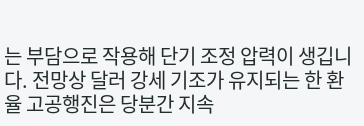는 부담으로 작용해 단기 조정 압력이 생깁니다. 전망상 달러 강세 기조가 유지되는 한 환율 고공행진은 당분간 지속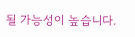될 가능성이 높습니다.